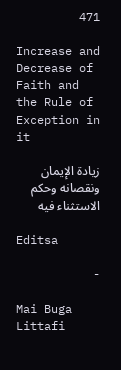471

Increase and Decrease of Faith and the Rule of Exception in it

زيادة الإيمان ونقصانه وحكم الاستثناء فيه

Editsa

-

Mai Buga Littafi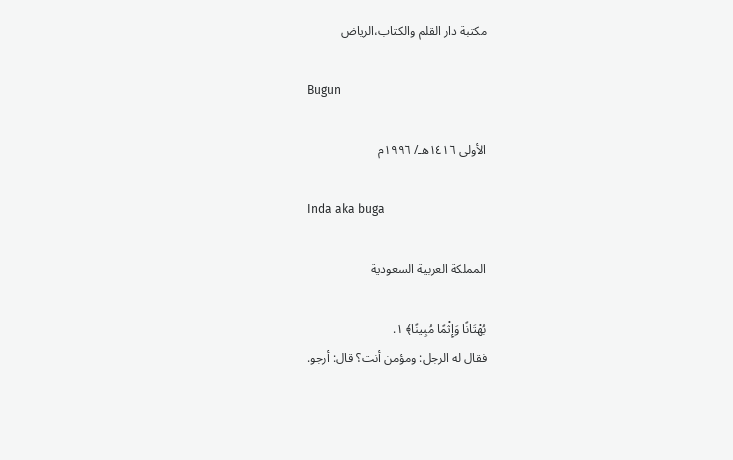مكتبة دار القلم والكتاب،الرياض

Bugun

الأولى ١٤١٦هـ/ ١٩٩٦م

Inda aka buga

المملكة العربية السعودية

بُهْتَانًا وَإِثْمًا مُبِينًا﴾ ١.
فقال له الرجل: ومؤمن أنت؟ قال: أرجو.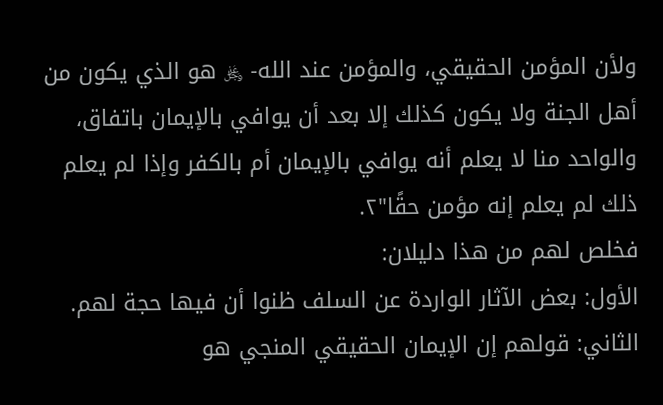ولأن المؤمن الحقيقي، والمؤمن عند الله- ﷿ هو الذي يكون من أهل الجنة ولا يكون كذلك إلا بعد أن يوافي بالإيمان باتفاق، والواحد منا لا يعلم أنه يوافي بالإيمان أم بالكفر وإذا لم يعلم ذلك لم يعلم إنه مؤمن حقًا"٢.
فخلص لهم من هذا دليلان:
الأول: بعض الآثار الواردة عن السلف ظنوا أن فيها حجة لهم.
الثاني: قولهم إن الإيمان الحقيقي المنجي هو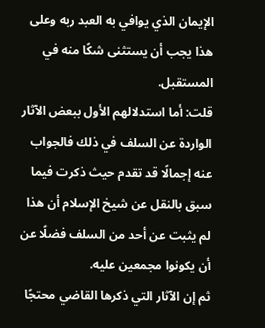الإيمان الذي يوافي به العبد ربه وعلى هذا يجب أن يستثنى شكًا منه في المستقبل.
قلت: أما استدلالهم الأول ببعض الآثار الواردة عن السلف في ذلك فالجواب عنه إجمالًا قد تقدم حيث ذكرت فيما سبق بالنقل عن شيخ الإسلام أن هذا لم يثبت عن أحد من السلف فضلًا عن أن يكونوا مجمعين عليه.
ثم إن الآثار التي ذكرها القاضي محتجًا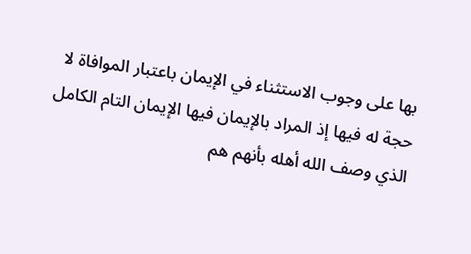بها على وجوب الاستثناء في الإيمان باعتبار الموافاة لا حجة له فيها إذ المراد بالإيمان فيها الإيمان التام الكامل الذي وصف الله أهله بأنهم هم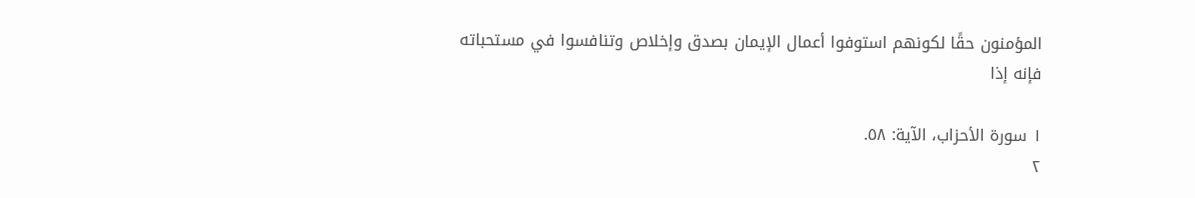المؤمنون حقًا لكونهم استوفوا أعمال الإيمان بصدق وإخلاص وتنافسوا في مستحباته فإنه إذا

١ سورة الأحزاب، الآية: ٥٨.
٢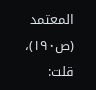المعتمد (ص١٩٠)، قلت: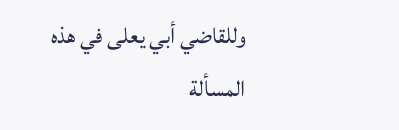وللقاضي أبي يعلى في هذه المسألة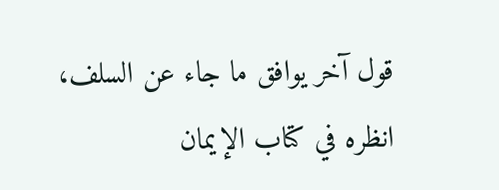قول آخر يوافق ما جاء عن السلف، انظره في كتاب الإيمان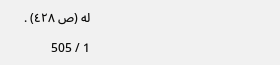له (ص ٤٢٨) .

1 / 505